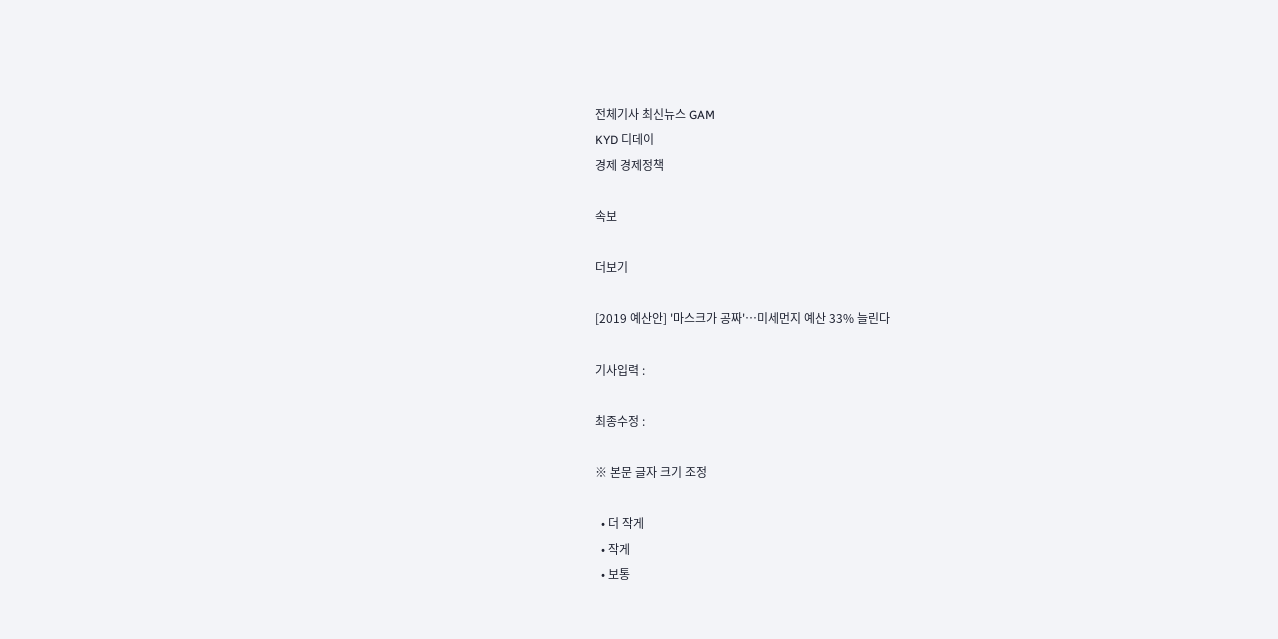전체기사 최신뉴스 GAM
KYD 디데이
경제 경제정책

속보

더보기

[2019 예산안] '마스크가 공짜'…미세먼지 예산 33% 늘린다

기사입력 :

최종수정 :

※ 본문 글자 크기 조정

  • 더 작게
  • 작게
  • 보통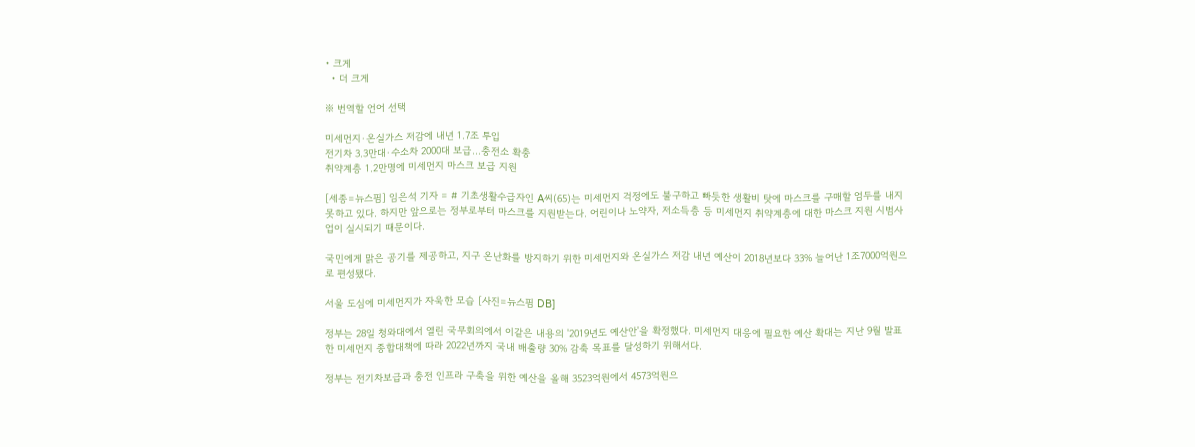• 크게
  • 더 크게

※ 번역할 언어 선택

미세먼지·온실가스 저감에 내년 1.7조 투입
전기차 3.3만대·수소차 2000대 보급…충전소 확충
취약계층 1.2만명에 미세먼지 마스크 보급 지원

[세종=뉴스핌] 임은석 기자 = # 기초생활수급자인 A씨(65)는 미세먼지 걱정에도 불구하고 빠듯한 생활비 탓에 마스크를 구매할 엄두를 내지 못하고 있다. 하지만 앞으로는 정부로부터 마스크를 지원받는다. 어린이나 노약자, 저소득층 등 미세먼지 취약계층에 대한 마스크 지원 시범사업이 실시되기 때문이다.

국민에게 맑은 공기를 제공하고, 지구 온난화를 방지하기 위한 미세먼지와 온실가스 저감 내년 예산이 2018년보다 33% 늘어난 1조7000억원으로 편성됐다.

서울 도심에 미세먼지가 자욱한 모습 [사진=뉴스핌 DB]

정부는 28일 청와대에서 열린 국무회의에서 이같은 내용의 '2019년도 예산안'을 확정했다. 미세먼지 대응에 필요한 예산 확대는 지난 9월 발표한 미세먼지 종합대책에 따라 2022년까지 국내 배출량 30% 감축 목표를 달성하기 위해서다.

정부는 전기차보급과 충전 인프라 구축을 위한 예산을 올해 3523억원에서 4573억원으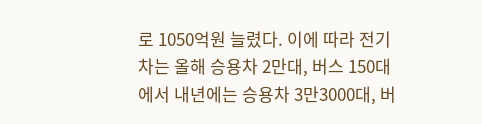로 1050억원 늘렸다. 이에 따라 전기차는 올해 승용차 2만대, 버스 150대에서 내년에는 승용차 3만3000대, 버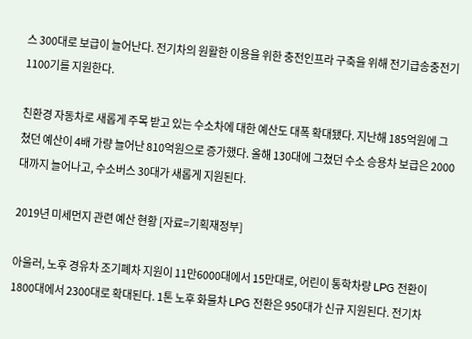스 300대로 보급이 늘어난다. 전기차의 원활한 이용을 위한 충전인프라 구축을 위해 전기급송충전기 1100기를 지원한다.

친환경 자동차로 새롭게 주목 받고 있는 수소차에 대한 예산도 대폭 확대됐다. 지난해 185억원에 그쳤던 예산이 4배 가량 늘어난 810억원으로 증가했다. 올해 130대에 그쳤던 수소 승용차 보급은 2000대까지 늘어나고, 수소버스 30대가 새롭게 지원된다.

2019년 미세먼지 관련 예산 현황 [자료=기획재정부]

아울러, 노후 경유차 조기폐차 지원이 11만6000대에서 15만대로, 어린이 통학차량 LPG 전환이 1800대에서 2300대로 확대된다. 1톤 노후 화물차 LPG 전환은 950대가 신규 지원된다. 전기차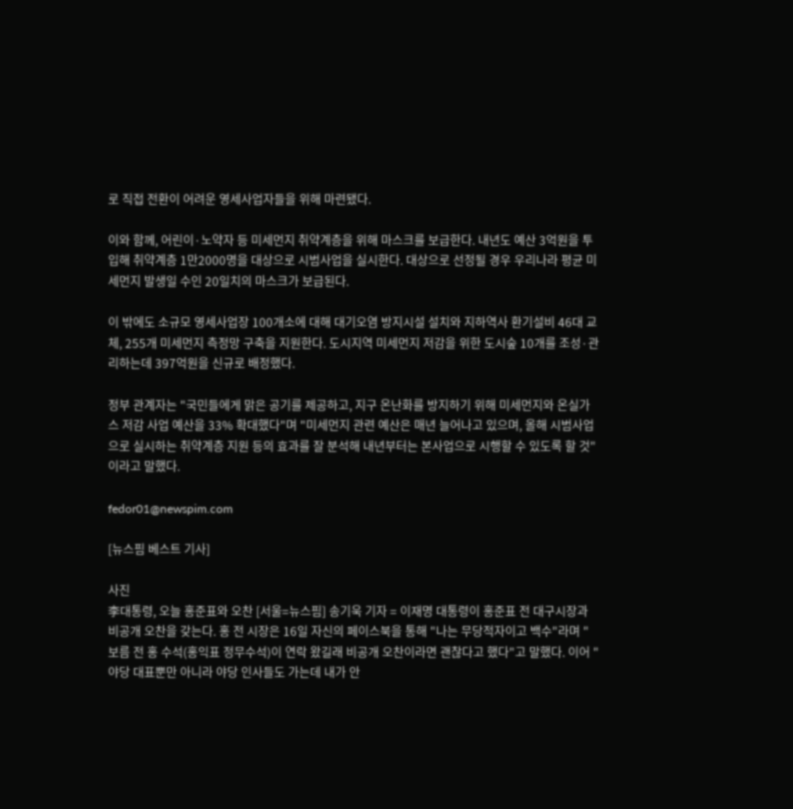로 직접 전환이 어려운 영세사업자들을 위해 마련됐다.

이와 함께, 어린이·노약자 등 미세먼지 취약계층을 위해 마스크를 보급한다. 내년도 예산 3억원을 투입해 취약계층 1만2000명을 대상으로 시범사업을 실시한다. 대상으로 선정될 경우 우리나라 평균 미세먼지 발생일 수인 20일치의 마스크가 보급된다.

이 밖에도 소규모 영세사업장 100개소에 대해 대기오염 방지시설 설치와 지하역사 환기설비 46대 교체, 255개 미세먼지 측정망 구축을 지원한다. 도시지역 미세먼지 저감을 위한 도시숲 10개를 조성·관리하는데 397억원을 신규로 배정했다.

정부 관계자는 "국민들에게 맑은 공기를 제공하고, 지구 온난화를 방지하기 위해 미세먼지와 온실가스 저감 사업 예산을 33% 확대했다"며 "미세먼지 관련 예산은 매년 늘어나고 있으며, 올해 시범사업으로 실시하는 취약계층 지원 등의 효과를 잘 분석해 내년부터는 본사업으로 시행할 수 있도록 할 것"이라고 말했다.

fedor01@newspim.com

[뉴스핌 베스트 기사]

사진
李대통령, 오늘 홍준표와 오찬 [서울=뉴스핌] 송기욱 기자 = 이재명 대통령이 홍준표 전 대구시장과 비공개 오찬을 갖는다. 홍 전 시장은 16일 자신의 페이스북을 통해 "나는 무당적자이고 백수"라며 "보름 전 홍 수석(홍익표 정무수석)이 연락 왔길래 비공개 오찬이라면 괜찮다고 했다"고 말했다. 이어 "야당 대표뿐만 아니라 야당 인사들도 가는데 내가 안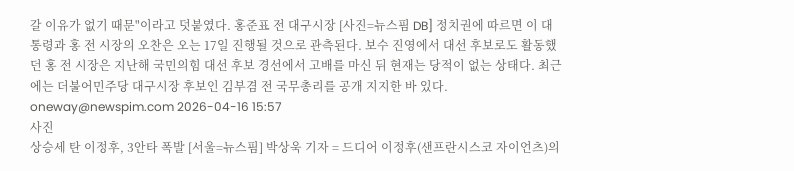갈 이유가 없기 때문"이라고 덧붙였다. 홍준표 전 대구시장 [사진=뉴스핌 DB] 정치권에 따르면 이 대통령과 홍 전 시장의 오찬은 오는 17일 진행될 것으로 관측된다. 보수 진영에서 대선 후보로도 활동했던 홍 전 시장은 지난해 국민의힘 대선 후보 경선에서 고배를 마신 뒤 현재는 당적이 없는 상태다. 최근에는 더불어민주당 대구시장 후보인 김부겸 전 국무총리를 공개 지지한 바 있다. oneway@newspim.com 2026-04-16 15:57
사진
상승세 탄 이정후, 3안타 폭발 [서울=뉴스핌] 박상욱 기자 = 드디어 이정후(샌프란시스코 자이언츠)의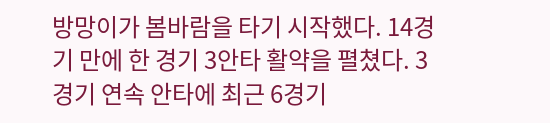방망이가 봄바람을 타기 시작했다. 14경기 만에 한 경기 3안타 활약을 펼쳤다. 3경기 연속 안타에 최근 6경기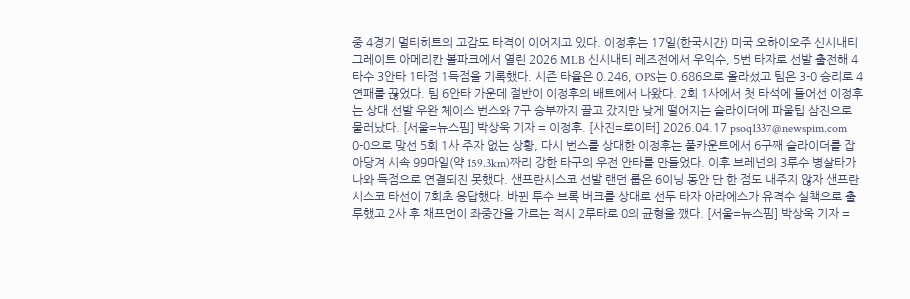중 4경기 멀티히트의 고감도 타격이 이어지고 있다. 이정후는 17일(한국시간) 미국 오하이오주 신시내티 그레이트 아메리칸 볼파크에서 열린 2026 MLB 신시내티 레즈전에서 우익수, 5번 타자로 선발 출전해 4타수 3안타 1타점 1득점을 기록했다. 시즌 타율은 0.246, OPS는 0.686으로 올라섰고 팀은 3-0 승리로 4연패를 끊었다. 팀 6안타 가운데 절반이 이정후의 배트에서 나왔다. 2회 1사에서 첫 타석에 들어선 이정후는 상대 선발 우완 체이스 번스와 7구 승부까지 끌고 갔지만 낮게 떨어지는 슬라이더에 파울팁 삼진으로 물러났다. [서울=뉴스핌] 박상욱 기자 = 이정후. [사진=로이터] 2026.04.17 psoq1337@newspim.com 0-0으로 맞선 5회 1사 주자 없는 상황, 다시 번스를 상대한 이정후는 풀카운트에서 6구째 슬라이더를 잡아당겨 시속 99마일(약 159.3km)짜리 강한 타구의 우전 안타를 만들었다. 이후 브레넌의 3루수 병살타가 나와 득점으로 연결되진 못했다. 샌프란시스코 선발 랜던 룹은 6이닝 동안 단 한 점도 내주지 않자 샌프란시스코 타선이 7회초 응답했다. 바뀐 투수 브록 버크를 상대로 선두 타자 아라에스가 유격수 실책으로 출루했고 2사 후 채프먼이 좌중간을 가르는 적시 2루타로 0의 균형을 깼다. [서울=뉴스핌] 박상욱 기자 =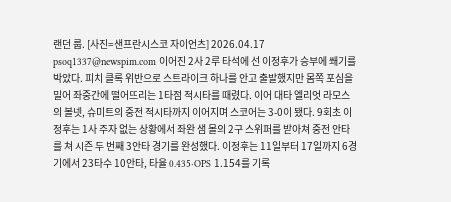랜던 룹. [사진=샌프란시스코 자이언츠] 2026.04.17 psoq1337@newspim.com 이어진 2사 2루 타석에 선 이정후가 승부에 쐐기를 박았다. 피치 클록 위반으로 스트라이크 하나를 안고 출발했지만 몸쪽 포심을 밀어 좌중간에 떨어뜨리는 1타점 적시타를 때렸다. 이어 대타 엘리엇 라모스의 볼넷, 슈미트의 중전 적시타까지 이어지며 스코어는 3-0이 됐다. 9회초 이정후는 1사 주자 없는 상황에서 좌완 샘 몰의 2구 스위퍼를 받아쳐 중전 안타를 쳐 시즌 두 번째 3안타 경기를 완성했다. 이정후는 11일부터 17일까지 6경기에서 23타수 10안타, 타율 0.435·OPS 1.154를 기록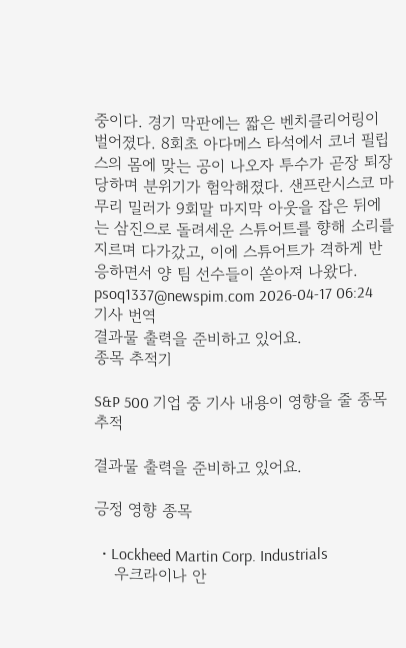중이다. 경기 막판에는 짧은 벤치클리어링이 벌어졌다. 8회초 아다메스 타석에서 코너 필립스의 몸에 맞는 공이 나오자 투수가 곧장 퇴장당하며 분위기가 험악해졌다. 샌프란시스코 마무리 밀러가 9회말 마지막 아웃을 잡은 뒤에는 삼진으로 돌려세운 스튜어트를 향해 소리를 지르며 다가갔고, 이에 스튜어트가 격하게 반응하면서 양 팀 선수들이 쏟아져 나왔다. psoq1337@newspim.com 2026-04-17 06:24
기사 번역
결과물 출력을 준비하고 있어요.
종목 추적기

S&P 500 기업 중 기사 내용이 영향을 줄 종목 추적

결과물 출력을 준비하고 있어요.

긍정 영향 종목

  • Lockheed Martin Corp. Industrials
    우크라이나 안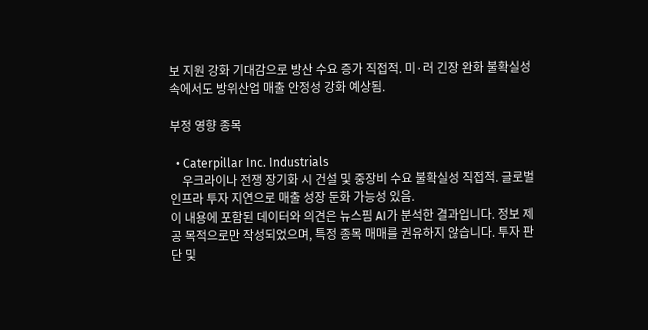보 지원 강화 기대감으로 방산 수요 증가 직접적. 미·러 긴장 완화 불확실성 속에서도 방위산업 매출 안정성 강화 예상됨.

부정 영향 종목

  • Caterpillar Inc. Industrials
    우크라이나 전쟁 장기화 시 건설 및 중장비 수요 불확실성 직접적. 글로벌 인프라 투자 지연으로 매출 성장 둔화 가능성 있음.
이 내용에 포함된 데이터와 의견은 뉴스핌 AI가 분석한 결과입니다. 정보 제공 목적으로만 작성되었으며, 특정 종목 매매를 권유하지 않습니다. 투자 판단 및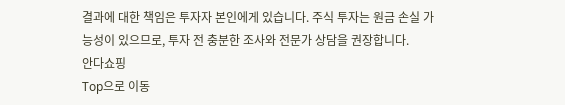결과에 대한 책임은 투자자 본인에게 있습니다. 주식 투자는 원금 손실 가능성이 있으므로, 투자 전 충분한 조사와 전문가 상담을 권장합니다.
안다쇼핑
Top으로 이동